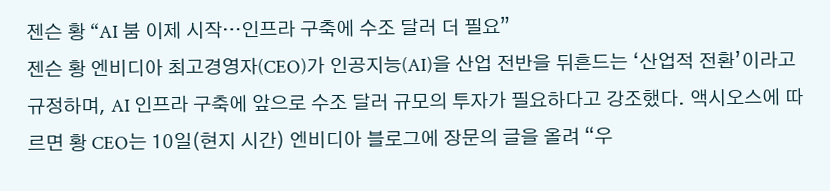젠슨 황 “AI 붐 이제 시작…인프라 구축에 수조 달러 더 필요”
젠슨 황 엔비디아 최고경영자(CEO)가 인공지능(AI)을 산업 전반을 뒤흔드는 ‘산업적 전환’이라고 규정하며, AI 인프라 구축에 앞으로 수조 달러 규모의 투자가 필요하다고 강조했다. 액시오스에 따르면 황 CEO는 10일(현지 시간) 엔비디아 블로그에 장문의 글을 올려 “우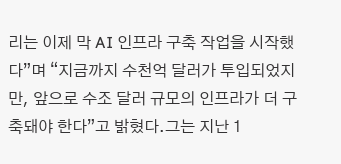리는 이제 막 AI 인프라 구축 작업을 시작했다”며 “지금까지 수천억 달러가 투입되었지만, 앞으로 수조 달러 규모의 인프라가 더 구축돼야 한다”고 밝혔다.그는 지난 1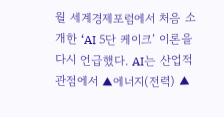월 세계경제포럼에서 처음 소개한 ‘AI 5단 케이크’ 이론을 다시 언급했다. AI는 산업적 관점에서 ▲에너지(전력) ▲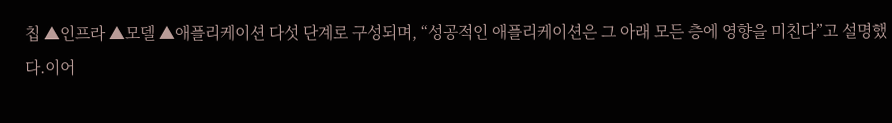칩 ▲인프라 ▲모델 ▲애플리케이션 다섯 단계로 구성되며, “성공적인 애플리케이션은 그 아래 모든 층에 영향을 미친다”고 설명했다.이어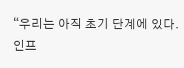“우리는 아직 초기 단계에 있다. 인프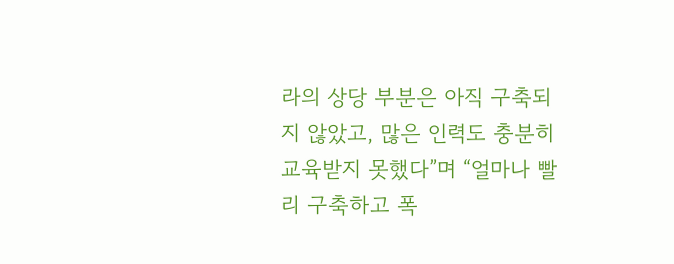라의 상당 부분은 아직 구축되지 않았고, 많은 인력도 충분히 교육받지 못했다”며 “얼마나 빨리 구축하고 폭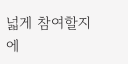넓게 참여할지에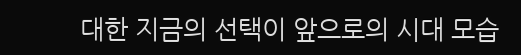대한 지금의 선택이 앞으로의 시대 모습